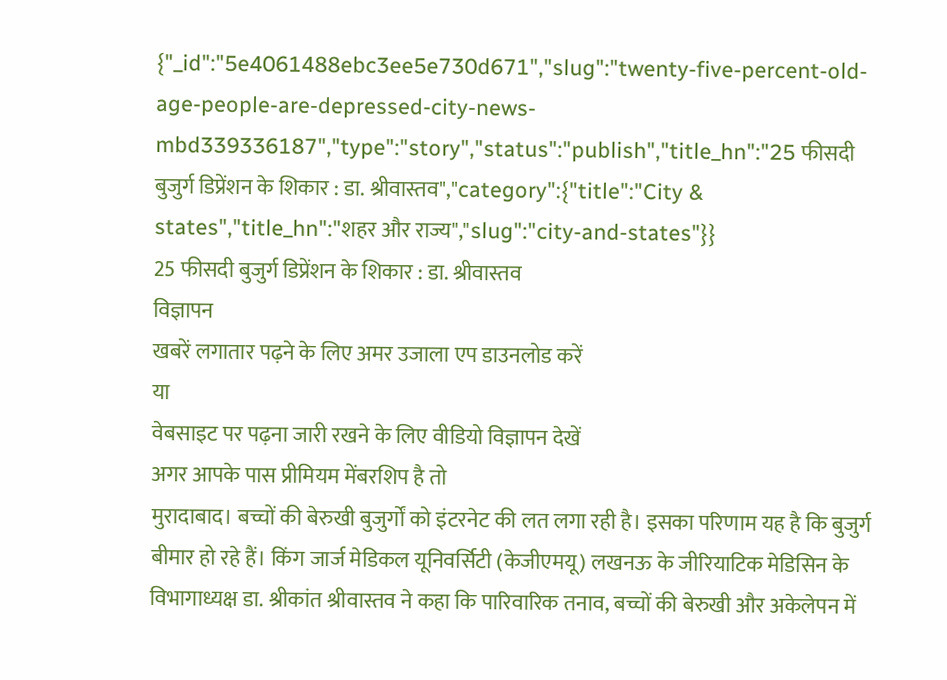{"_id":"5e4061488ebc3ee5e730d671","slug":"twenty-five-percent-old-age-people-are-depressed-city-news-mbd339336187","type":"story","status":"publish","title_hn":"25 फीसदी बुजुर्ग डिप्रेंशन के शिकार : डा. श्रीवास्तव","category":{"title":"City & states","title_hn":"शहर और राज्य","slug":"city-and-states"}}
25 फीसदी बुजुर्ग डिप्रेंशन के शिकार : डा. श्रीवास्तव
विज्ञापन
खबरें लगातार पढ़ने के लिए अमर उजाला एप डाउनलोड करें
या
वेबसाइट पर पढ़ना जारी रखने के लिए वीडियो विज्ञापन देखें
अगर आपके पास प्रीमियम मेंबरशिप है तो
मुरादाबाद। बच्चों की बेरुखी बुजुर्गों को इंटरनेट की लत लगा रही है। इसका परिणाम यह है कि बुजुर्ग बीमार हो रहे हैं। किंग जार्ज मेडिकल यूनिवर्सिटी (केजीएमयू) लखनऊ के जीरियाटिक मेडिसिन के विभागाध्यक्ष डा. श्रीकांत श्रीवास्तव ने कहा कि पारिवारिक तनाव, बच्चों की बेरुखी और अकेलेपन में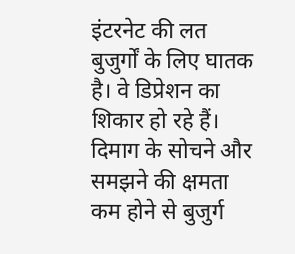इंटरनेट की लत बुजुर्गों के लिए घातक है। वे डिप्रेशन का शिकार हो रहे हैं। दिमाग के सोचने और समझने की क्षमता कम होने से बुजुर्ग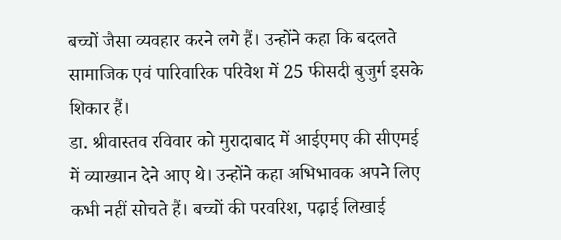बच्चों जैसा व्यवहार करने लगे हैं। उन्होंने कहा कि बदलते सामाजिक एवं पारिवारिक परिवेश में 25 फीसदी बुजुर्ग इसके शिकार हैं।
डा. श्रीवास्तव रविवार को मुरादाबाद में आईएमए की सीएमई में व्याख्यान देने आए थे। उन्होंने कहा अभिभावक अपने लिए कभी नहीं सोचते हैं। बच्चों की परवरिश, पढ़ाई लिखाई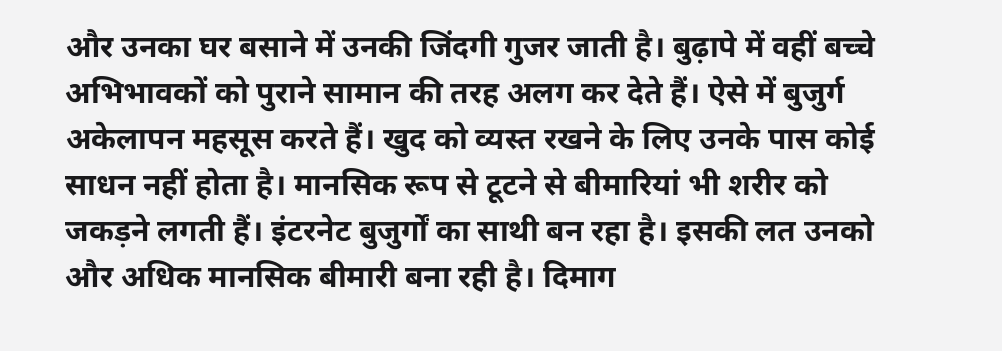और उनका घर बसाने में उनकी जिंदगी गुजर जाती है। बुढ़ापे में वहीं बच्चे अभिभावकों को पुराने सामान की तरह अलग कर देते हैं। ऐसे में बुजुर्ग अकेलापन महसूस करते हैं। खुद को व्यस्त रखने के लिए उनके पास कोई साधन नहीं होता है। मानसिक रूप से टूटने से बीमारियां भी शरीर को जकड़ने लगती हैं। इंटरनेट बुजुर्गों का साथी बन रहा है। इसकी लत उनको और अधिक मानसिक बीमारी बना रही है। दिमाग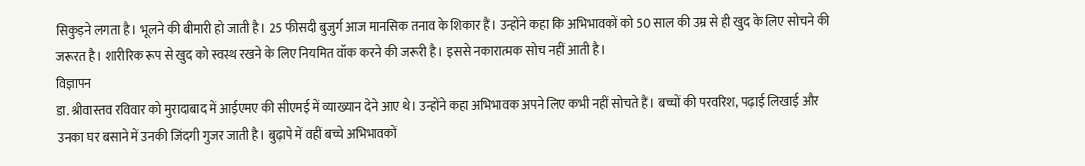सिकुड़ने लगता है। भूलने की बीमारी हो जाती है। 25 फीसदी बुजुर्ग आज मानसिक तनाव के शिकार हैं। उन्होंने कहा कि अभिभावकों को 50 साल की उम्र से ही खुद के लिए सोचने की जरूरत है। शारीरिक रूप से खुद को स्वस्थ रखने के लिए नियमित वॉक करने की जरूरी है। इससे नकारात्मक सोच नहीं आती है।
विज्ञापन
डा. श्रीवास्तव रविवार को मुरादाबाद में आईएमए की सीएमई में व्याख्यान देने आए थे। उन्होंने कहा अभिभावक अपने लिए कभी नहीं सोचते हैं। बच्चों की परवरिश, पढ़ाई लिखाई और उनका घर बसाने में उनकी जिंदगी गुजर जाती है। बुढ़ापे में वहीं बच्चे अभिभावकों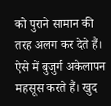को पुराने सामान की तरह अलग कर देते हैं। ऐसे में बुजुर्ग अकेलापन महसूस करते हैं। खुद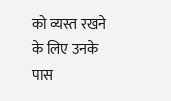को व्यस्त रखने के लिए उनके पास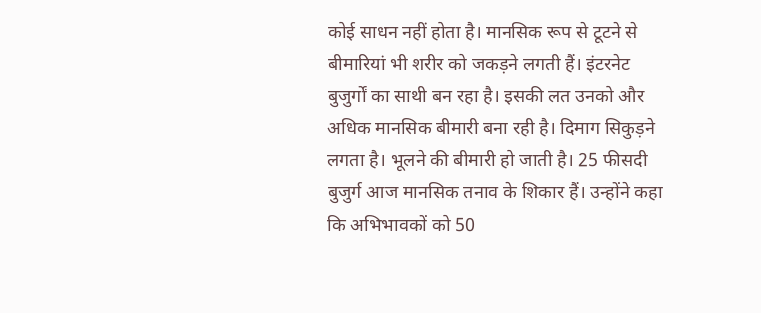कोई साधन नहीं होता है। मानसिक रूप से टूटने से बीमारियां भी शरीर को जकड़ने लगती हैं। इंटरनेट बुजुर्गों का साथी बन रहा है। इसकी लत उनको और अधिक मानसिक बीमारी बना रही है। दिमाग सिकुड़ने लगता है। भूलने की बीमारी हो जाती है। 25 फीसदी बुजुर्ग आज मानसिक तनाव के शिकार हैं। उन्होंने कहा कि अभिभावकों को 50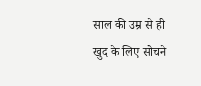साल की उम्र से ही खुद के लिए सोचने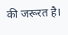की जरूरत है।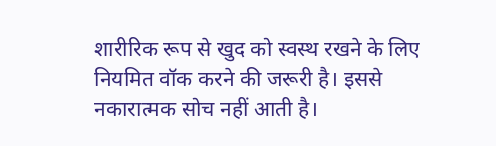शारीरिक रूप से खुद को स्वस्थ रखने के लिए नियमित वॉक करने की जरूरी है। इससे नकारात्मक सोच नहीं आती है।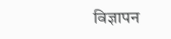विज्ञापन